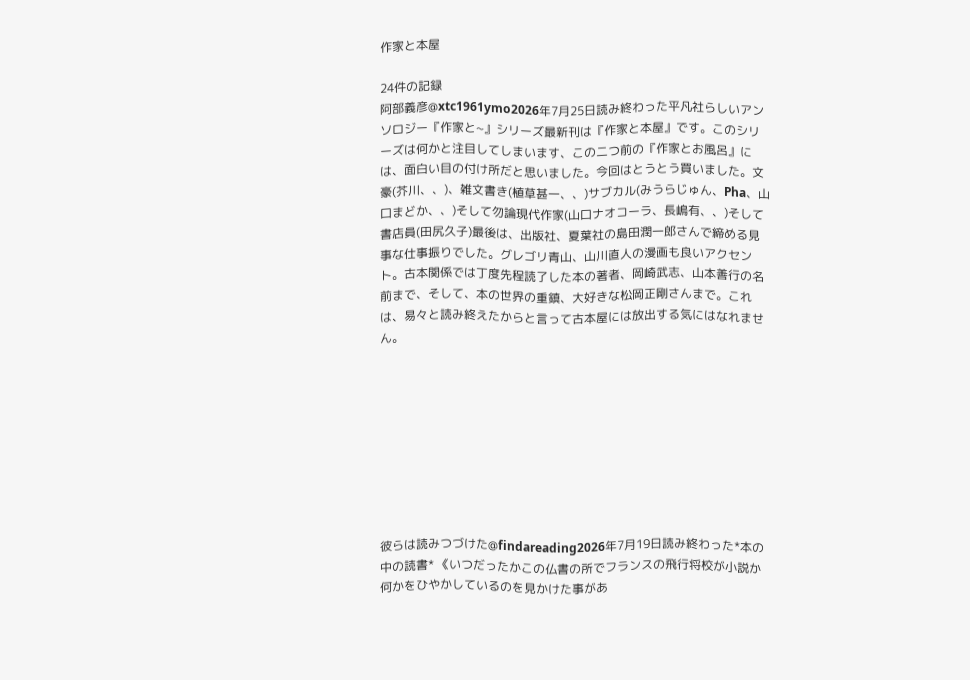作家と本屋

24件の記録
阿部義彦@xtc1961ymo2026年7月25日読み終わった平凡社らしいアンソロジー『作家と~』シリーズ最新刊は『作家と本屋』です。このシリーズは何かと注目してしまいます、この二つ前の『作家とお風呂』には、面白い目の付け所だと思いました。今回はとうとう買いました。文豪(芥川、、)、雑文書き(植草甚一、、)サブカル(みうらじゅん、Pha、山口まどか、、)そして勿論現代作家(山口ナオコーラ、長嶋有、、)そして書店員(田尻久子)最後は、出版社、夏葉社の島田潤一郎さんで締める見事な仕事振りでした。グレゴリ青山、山川直人の漫画も良いアクセント。古本関係では丁度先程読了した本の著者、岡崎武志、山本善行の名前まで、そして、本の世界の重鎮、大好きな松岡正剛さんまで。これは、易々と読み終えたからと言って古本屋には放出する気にはなれません。









彼らは読みつづけた@findareading2026年7月19日読み終わった*本の中の読書* 《いつだったかこの仏書の所でフランスの飛行将校が小説か何かをひやかしているのを見かけた事があ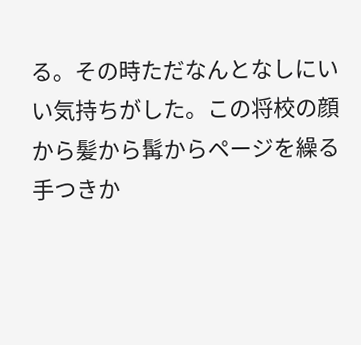る。その時ただなんとなしにいい気持ちがした。この将校の顔から髪から髯からページを繰る手つきか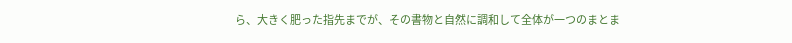ら、大きく肥った指先までが、その書物と自然に調和して全体が一つのまとま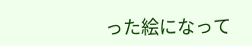った絵になって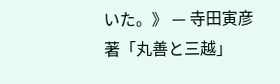いた。》 — 寺田寅彦著「丸善と三越」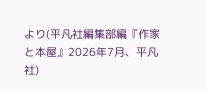より(平凡社編集部編『作家と本屋』2026年7月、平凡社)